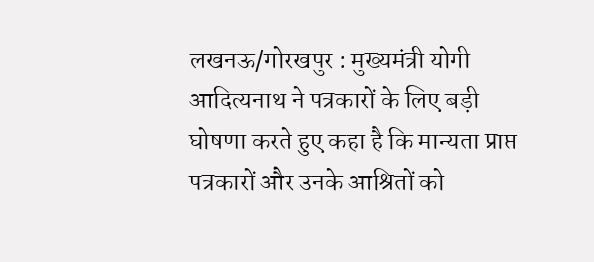लखनऊ/गोरखपुर : मुख्यमंत्री योगी आदित्यनाथ ने पत्रकारों के लिए बड़ी घोषणा करते हुए कहा है कि मान्यता प्राप्त पत्रकारों और उनके आश्रितों को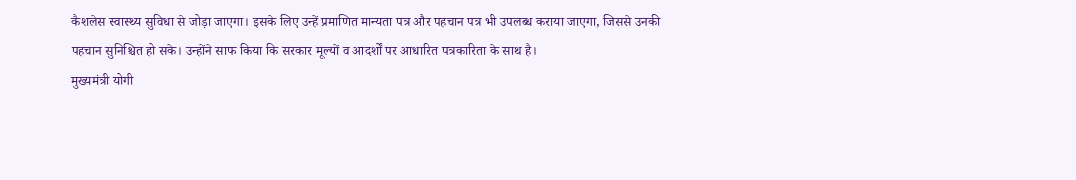कैशलेस स्वास्थ्य सुविधा से जोड़ा जाएगा। इसके लिए उन्हें प्रमाणित मान्यता पत्र और पहचान पत्र भी उपलब्ध कराया जाएगा, जिससे उनकी पहचान सुनिश्चित हो सके। उन्होंने साफ किया कि सरकार मूल्यों व आदर्शों पर आधारित पत्रकारिता के साथ है।
मुख्यमंत्री योगी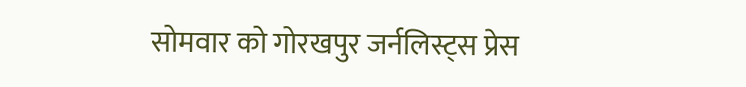सोमवार को गोरखपुर जर्नलिस्ट्स प्रेस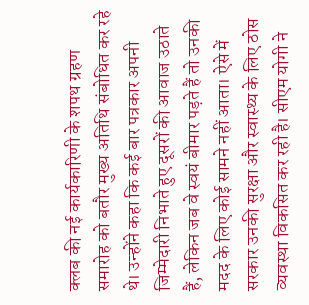क्लब की नई कार्यकारिणी के शपथ ग्रहण समारोह को बतौर मुख्य अतिथि संबोधित कर रहे थे। उन्होंने कहा कि कई बार पत्रकार अपनी जिम्मेदारी निभाते हुए दूसरों की आवाज उठाते हैं, लेकिन जब वे स्वयं बीमार पड़ते हैं तो उनकी मदद के लिए कोई सामने नहीं आता। ऐसे में सरकार उनकी सुरक्षा और स्वास्थ्य के लिए ठोस व्यवस्था विकसित कर रही है। सीएम योगी ने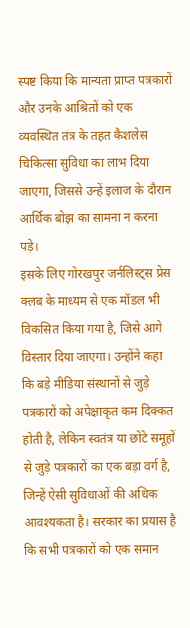स्पष्ट किया कि मान्यता प्राप्त पत्रकारों और उनके आश्रितों को एक व्यवस्थित तंत्र के तहत कैशलेस चिकित्सा सुविधा का लाभ दिया जाएगा, जिससे उन्हें इलाज के दौरान आर्थिक बोझ का सामना न करना पड़े।
इसके लिए गोरखपुर जर्नलिस्ट्स प्रेस क्लब के माध्यम से एक मॉडल भी विकसित किया गया है, जिसे आगे विस्तार दिया जाएगा। उन्होंने कहा कि बड़े मीडिया संस्थानों से जुड़े पत्रकारों को अपेक्षाकृत कम दिक्कत होती है, लेकिन स्वतंत्र या छोटे समूहों से जुड़े पत्रकारों का एक बड़ा वर्ग है, जिन्हें ऐसी सुविधाओं की अधिक आवश्यकता है। सरकार का प्रयास है कि सभी पत्रकारों को एक समान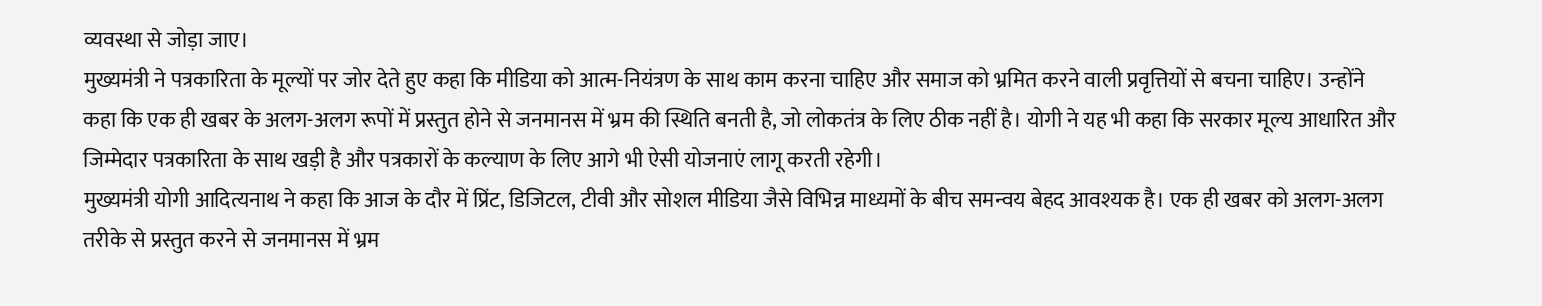व्यवस्था से जोड़ा जाए।
मुख्यमंत्री ने पत्रकारिता के मूल्यों पर जोर देते हुए कहा कि मीडिया को आत्म-नियंत्रण के साथ काम करना चाहिए और समाज को भ्रमित करने वाली प्रवृत्तियों से बचना चाहिए। उन्होंने कहा कि एक ही खबर के अलग-अलग रूपों में प्रस्तुत होने से जनमानस में भ्रम की स्थिति बनती है, जो लोकतंत्र के लिए ठीक नहीं है। योगी ने यह भी कहा कि सरकार मूल्य आधारित और जिम्मेदार पत्रकारिता के साथ खड़ी है और पत्रकारों के कल्याण के लिए आगे भी ऐसी योजनाएं लागू करती रहेगी।
मुख्यमंत्री योगी आदित्यनाथ ने कहा कि आज के दौर में प्रिंट, डिजिटल, टीवी और सोशल मीडिया जैसे विभिन्न माध्यमों के बीच समन्वय बेहद आवश्यक है। एक ही खबर को अलग-अलग तरीके से प्रस्तुत करने से जनमानस में भ्रम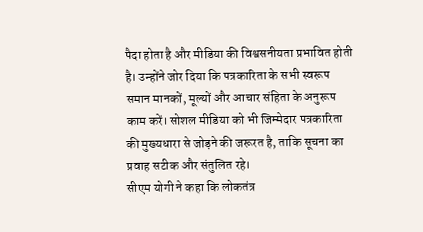पैदा होता है और मीडिया की विश्वसनीयता प्रभावित होती है। उन्होंने जोर दिया कि पत्रकारिता के सभी स्वरूप समान मानकों, मूल्यों और आचार संहिता के अनुरूप काम करें। सोशल मीडिया को भी जिम्मेदार पत्रकारिता की मुख्यधारा से जोड़ने की जरूरत है, ताकि सूचना का प्रवाह सटीक और संतुलित रहे।
सीएम योगी ने कहा कि लोकतंत्र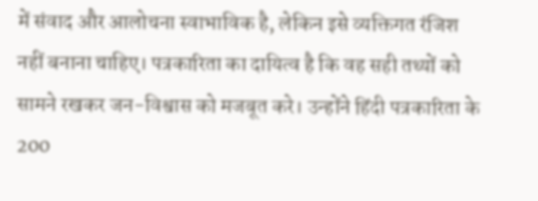में संवाद और आलोचना स्वाभाविक है, लेकिन इसे व्यक्तिगत रंजिश नहीं बनाना चाहिए। पत्रकारिता का दायित्व है कि वह सही तथ्यों को सामने रखकर जन-विश्वास को मजबूत करे। उन्होंने हिंदी पत्रकारिता के 200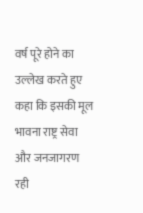वर्ष पूरे होने का उल्लेख करते हुए कहा कि इसकी मूल भावना राष्ट्र सेवा और जनजागरण रही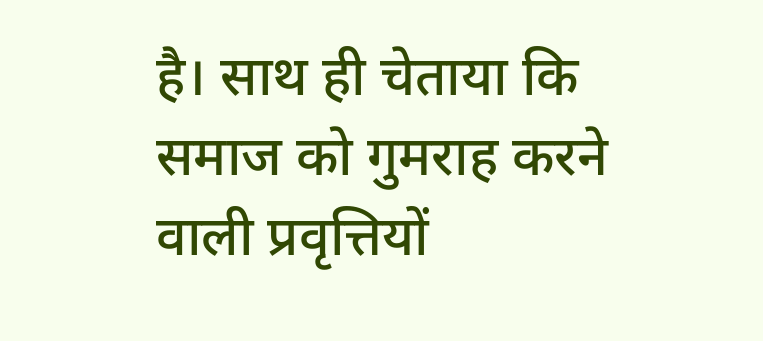है। साथ ही चेताया कि समाज को गुमराह करने वाली प्रवृत्तियों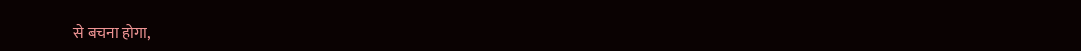से बचना होगा,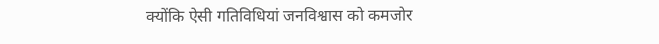क्योंकि ऐसी गतिविधियां जनविश्वास को कमजोर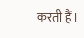करती हैं।